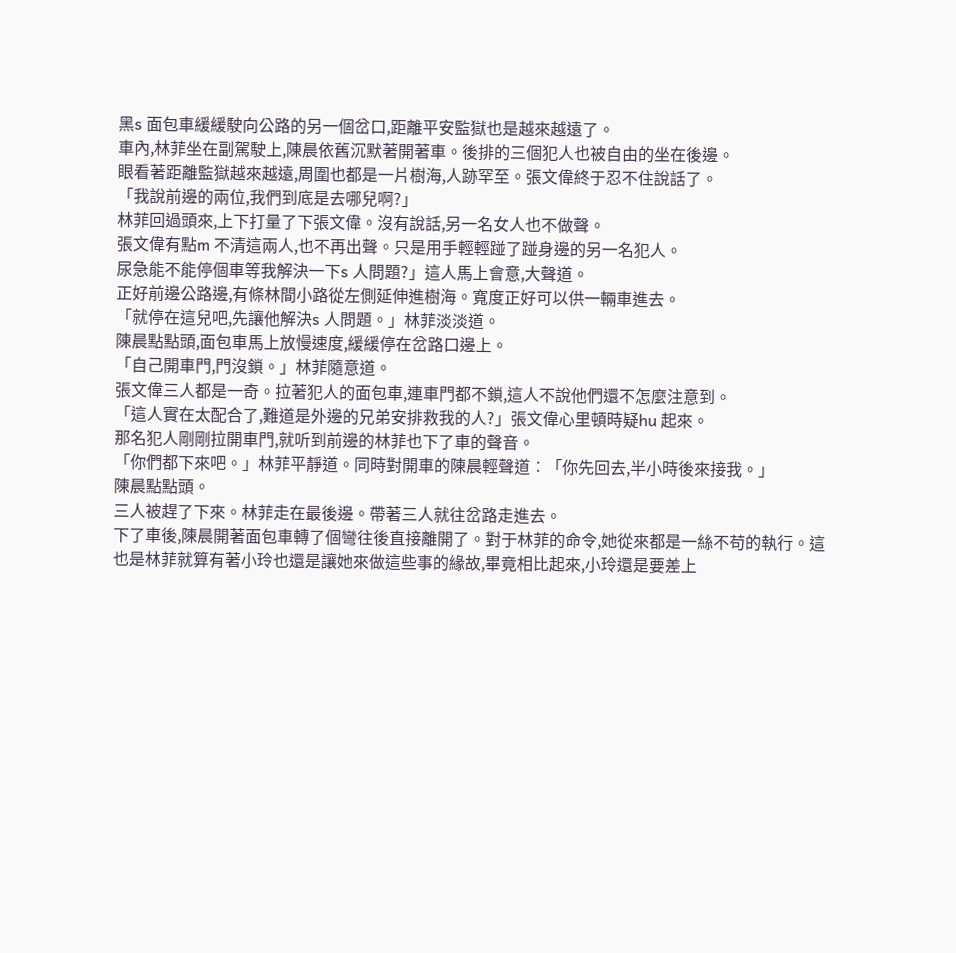黑s 面包車緩緩駛向公路的另一個岔口,距離平安監獄也是越來越遠了。
車內,林菲坐在副駕駛上,陳晨依舊沉默著開著車。後排的三個犯人也被自由的坐在後邊。
眼看著距離監獄越來越遠,周圍也都是一片樹海,人跡罕至。張文偉終于忍不住說話了。
「我說前邊的兩位,我們到底是去哪兒啊?」
林菲回過頭來,上下打量了下張文偉。沒有說話,另一名女人也不做聲。
張文偉有點m 不清這兩人,也不再出聲。只是用手輕輕踫了踫身邊的另一名犯人。
尿急能不能停個車等我解決一下s 人問題?」這人馬上會意,大聲道。
正好前邊公路邊,有條林間小路從左側延伸進樹海。寬度正好可以供一輛車進去。
「就停在這兒吧,先讓他解決s 人問題。」林菲淡淡道。
陳晨點點頭,面包車馬上放慢速度,緩緩停在岔路口邊上。
「自己開車門,門沒鎖。」林菲隨意道。
張文偉三人都是一奇。拉著犯人的面包車,連車門都不鎖,這人不說他們還不怎麼注意到。
「這人實在太配合了,難道是外邊的兄弟安排救我的人?」張文偉心里頓時疑hu 起來。
那名犯人剛剛拉開車門,就听到前邊的林菲也下了車的聲音。
「你們都下來吧。」林菲平靜道。同時對開車的陳晨輕聲道︰「你先回去,半小時後來接我。」
陳晨點點頭。
三人被趕了下來。林菲走在最後邊。帶著三人就往岔路走進去。
下了車後,陳晨開著面包車轉了個彎往後直接離開了。對于林菲的命令,她從來都是一絲不苟的執行。這也是林菲就算有著小玲也還是讓她來做這些事的緣故,畢竟相比起來,小玲還是要差上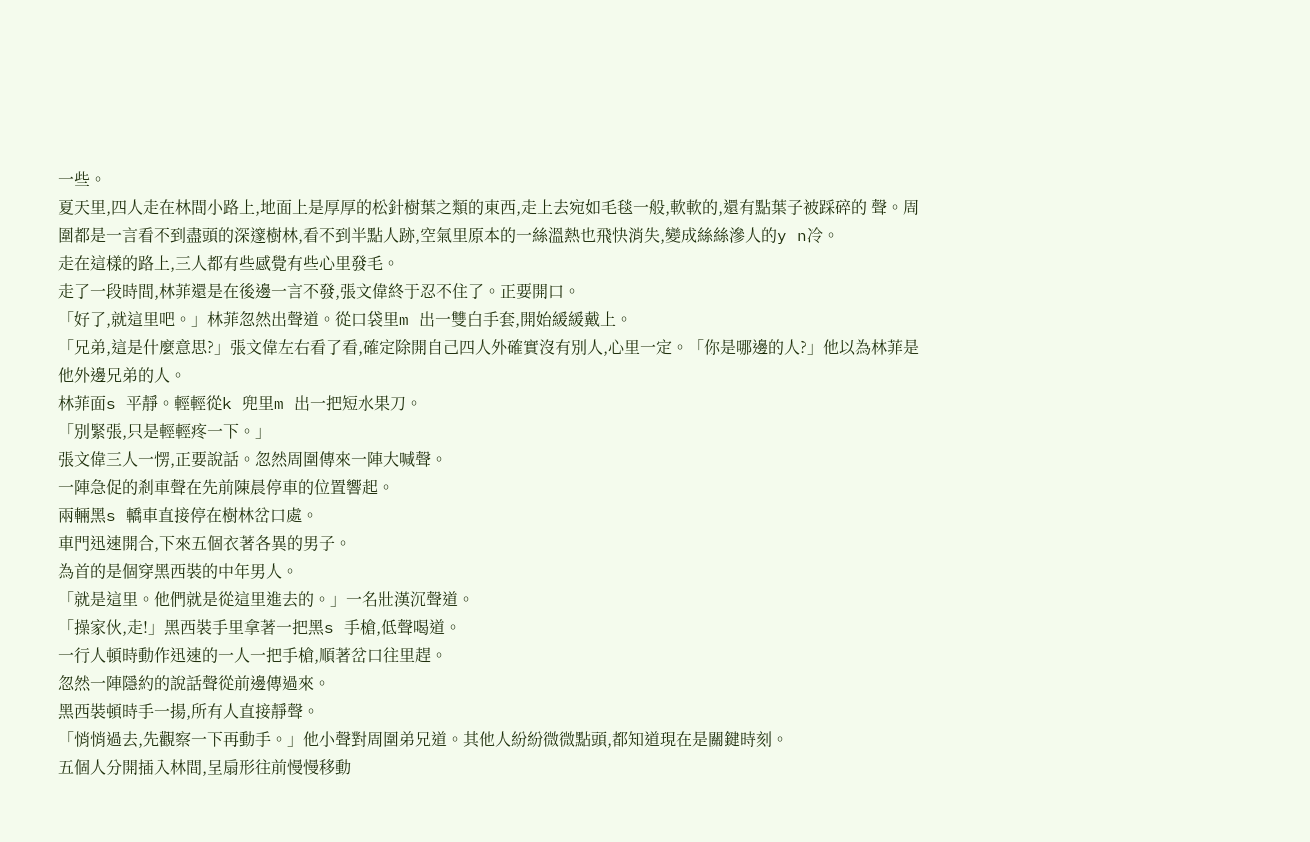一些。
夏天里,四人走在林間小路上,地面上是厚厚的松針樹葉之類的東西,走上去宛如毛毯一般,軟軟的,還有點葉子被踩碎的 聲。周圍都是一言看不到盡頭的深邃樹林,看不到半點人跡,空氣里原本的一絲溫熱也飛快消失,變成絲絲滲人的y n冷。
走在這樣的路上,三人都有些感覺有些心里發毛。
走了一段時間,林菲還是在後邊一言不發,張文偉終于忍不住了。正要開口。
「好了,就這里吧。」林菲忽然出聲道。從口袋里m 出一雙白手套,開始緩緩戴上。
「兄弟,這是什麼意思?」張文偉左右看了看,確定除開自己四人外確實沒有別人,心里一定。「你是哪邊的人?」他以為林菲是他外邊兄弟的人。
林菲面s 平靜。輕輕從k 兜里m 出一把短水果刀。
「別緊張,只是輕輕疼一下。」
張文偉三人一愣,正要說話。忽然周圍傳來一陣大喊聲。
一陣急促的剎車聲在先前陳晨停車的位置響起。
兩輛黑s 轎車直接停在樹林岔口處。
車門迅速開合,下來五個衣著各異的男子。
為首的是個穿黑西裝的中年男人。
「就是這里。他們就是從這里進去的。」一名壯漢沉聲道。
「操家伙,走!」黑西裝手里拿著一把黑s 手槍,低聲喝道。
一行人頓時動作迅速的一人一把手槍,順著岔口往里趕。
忽然一陣隱約的說話聲從前邊傳過來。
黑西裝頓時手一揚,所有人直接靜聲。
「悄悄過去,先觀察一下再動手。」他小聲對周圍弟兄道。其他人紛紛微微點頭,都知道現在是關鍵時刻。
五個人分開插入林間,呈扇形往前慢慢移動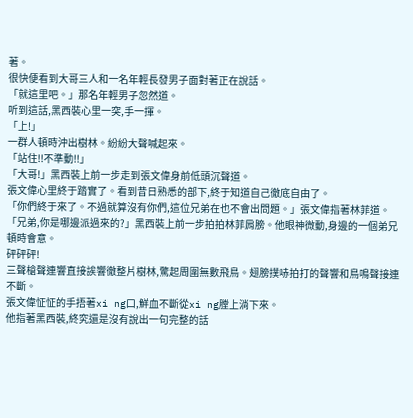著。
很快便看到大哥三人和一名年輕長發男子面對著正在說話。
「就這里吧。」那名年輕男子忽然道。
听到這話,黑西裝心里一突,手一揮。
「上!」
一群人頓時沖出樹林。紛紛大聲喊起來。
「站住!!不準動!!」
「大哥!」黑西裝上前一步走到張文偉身前低頭沉聲道。
張文偉心里終于踏實了。看到昔日熟悉的部下,終于知道自己徹底自由了。
「你們終于來了。不過就算沒有你們,這位兄弟在也不會出問題。」張文偉指著林菲道。
「兄弟,你是哪邊派過來的?」黑西裝上前一步拍拍林菲肩膀。他眼神微動,身邊的一個弟兄頓時會意。
砰砰砰!
三聲槍聲連響直接誒響徹整片樹林,驚起周圍無數飛鳥。翅膀撲哧拍打的聲響和鳥鳴聲接連不斷。
張文偉怔怔的手捂著xi ng口,鮮血不斷從xi ng膛上淌下來。
他指著黑西裝,終究還是沒有說出一句完整的話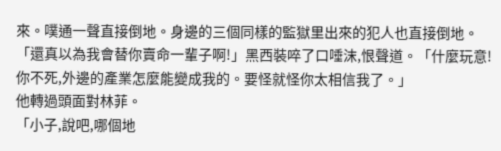來。噗通一聲直接倒地。身邊的三個同樣的監獄里出來的犯人也直接倒地。
「還真以為我會替你賣命一輩子啊!」黑西裝啐了口唾沫,恨聲道。「什麼玩意!你不死,外邊的產業怎麼能變成我的。要怪就怪你太相信我了。」
他轉過頭面對林菲。
「小子,說吧,哪個地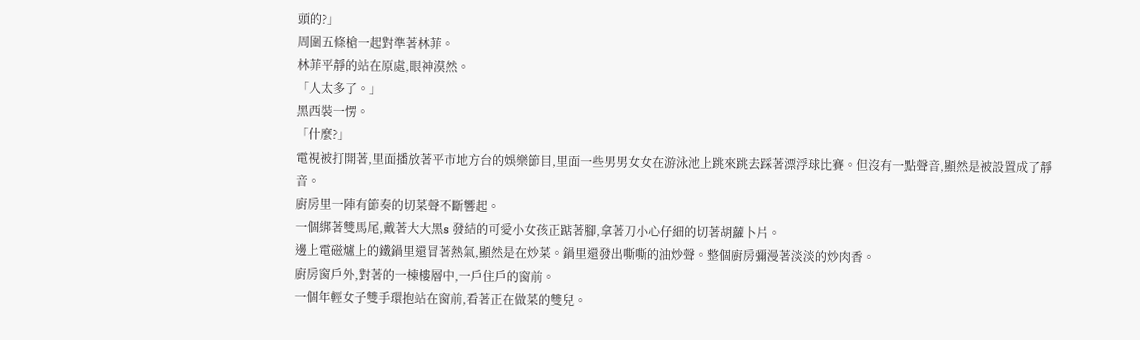頭的?」
周圍五條槍一起對準著林菲。
林菲平靜的站在原處,眼神漠然。
「人太多了。」
黑西裝一愣。
「什麼?」
電視被打開著,里面播放著平市地方台的娛樂節目,里面一些男男女女在游泳池上跳來跳去踩著漂浮球比賽。但沒有一點聲音,顯然是被設置成了靜音。
廚房里一陣有節奏的切菜聲不斷響起。
一個綁著雙馬尾,戴著大大黑s 發結的可愛小女孩正踮著腳,拿著刀小心仔細的切著胡蘿卜片。
邊上電磁爐上的鐵鍋里還冒著熱氣,顯然是在炒菜。鍋里還發出嘶嘶的油炒聲。整個廚房彌漫著淡淡的炒肉香。
廚房窗戶外,對著的一棟樓層中,一戶住戶的窗前。
一個年輕女子雙手環抱站在窗前,看著正在做菜的雙兒。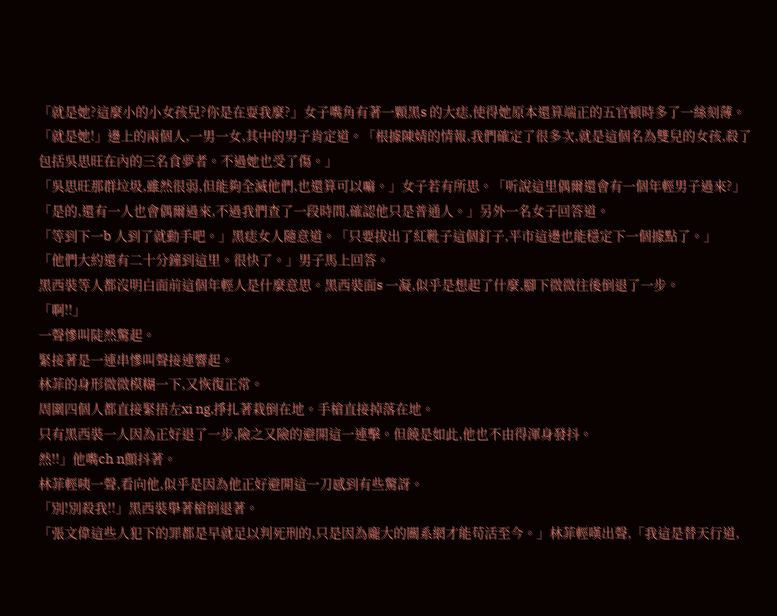「就是她?這麼小的小女孩兒?你是在耍我麼?」女子嘴角有著一顆黑s 的大痣,使得她原本還算端正的五官頓時多了一絲刻薄。
「就是她!」邊上的兩個人,一男一女,其中的男子肯定道。「根據陳婧的情報,我們確定了很多次,就是這個名為雙兒的女孩,殺了包括吳思旺在內的三名食夢者。不過她也受了傷。」
「吳思旺那群垃圾,雖然很弱,但能夠全滅他們,也還算可以嘛。」女子若有所思。「听說這里偶爾還會有一個年輕男子過來?」
「是的,還有一人也會偶爾過來,不過我們查了一段時間,確認他只是普通人。」另外一名女子回答道。
「等到下一b 人到了就動手吧。」黑痣女人隨意道。「只要拔出了紅靴子這個釘子,平市這邊也能穩定下一個據點了。」
「他們大約還有二十分鐘到這里。很快了。」男子馬上回答。
黑西裝等人都沒明白面前這個年輕人是什麼意思。黑西裝面s 一凝,似乎是想起了什麼,腳下微微往後倒退了一步。
「啊!!」
一聲慘叫陡然驚起。
緊接著是一連串慘叫聲接連響起。
林菲的身形微微模糊一下,又恢復正常。
周圍四個人都直接緊捂左xi ng,掙扎著栽倒在地。手槍直接掉落在地。
只有黑西裝一人因為正好退了一步,險之又險的避開這一連擊。但饒是如此,他也不由得渾身發抖。
然!!」他嘴ch n顫抖著。
林菲輕咦一聲,看向他,似乎是因為他正好避開這一刀感到有些驚訝。
「別!別殺我!!」黑西裝舉著槍倒退著。
「張文偉這些人犯下的罪都是早就足以判死刑的,只是因為龐大的關系網才能苟活至今。」林菲輕嘆出聲,「我這是替天行道,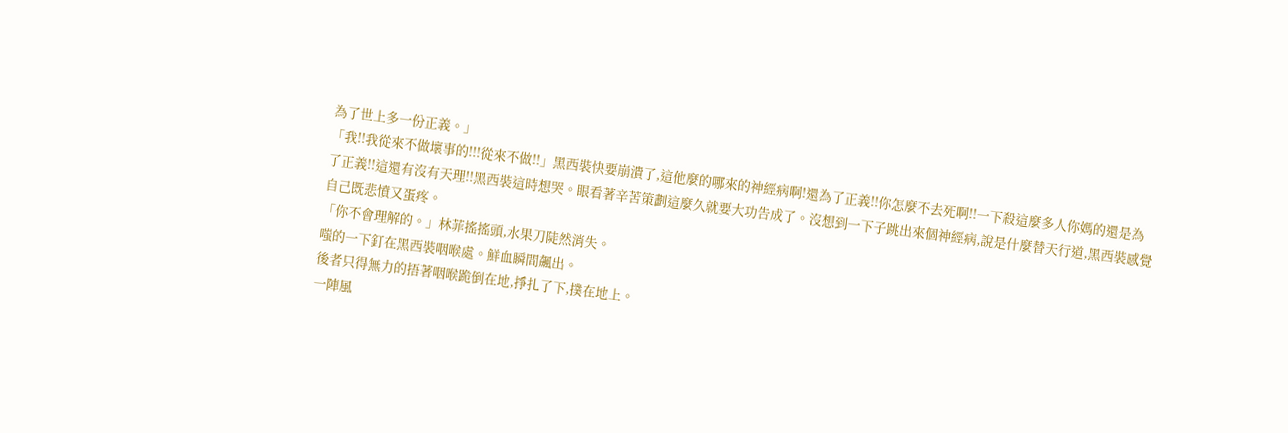為了世上多一份正義。」
「我!!我從來不做壞事的!!!從來不做!!」黑西裝快要崩潰了,這他麼的哪來的神經病啊!還為了正義!!你怎麼不去死啊!!一下殺這麼多人你媽的還是為了正義!!這還有沒有天理!!黑西裝這時想哭。眼看著辛苦策劃這麼久就要大功告成了。沒想到一下子跳出來個神經病,說是什麼替天行道,黑西裝感覺自己既悲憤又蛋疼。
「你不會理解的。」林菲搖搖頭,水果刀陡然消失。
嗤的一下釘在黑西裝咽喉處。鮮血瞬間飆出。
後者只得無力的捂著咽喉跪倒在地,掙扎了下,撲在地上。
一陣風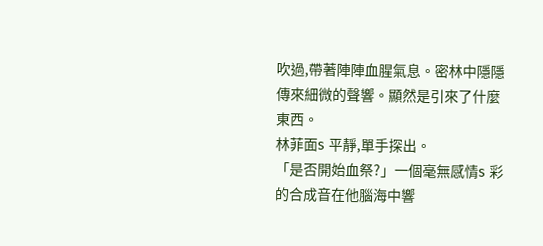吹過,帶著陣陣血腥氣息。密林中隱隱傳來細微的聲響。顯然是引來了什麼東西。
林菲面s 平靜,單手探出。
「是否開始血祭?」一個毫無感情s 彩的合成音在他腦海中響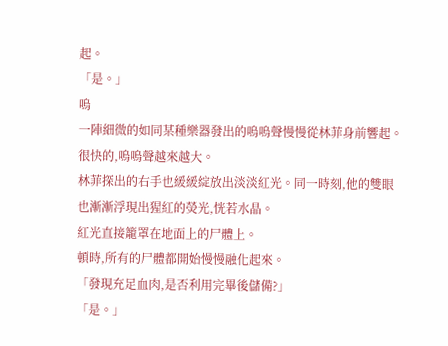起。
「是。」
嗚
一陣細微的如同某種樂器發出的嗚嗚聲慢慢從林菲身前響起。很快的,嗚嗚聲越來越大。
林菲探出的右手也緩緩綻放出淡淡紅光。同一時刻,他的雙眼也漸漸浮現出猩紅的熒光,恍若水晶。
紅光直接籠罩在地面上的尸體上。
頓時,所有的尸體都開始慢慢融化起來。
「發現充足血肉,是否利用完畢後儲備?」
「是。」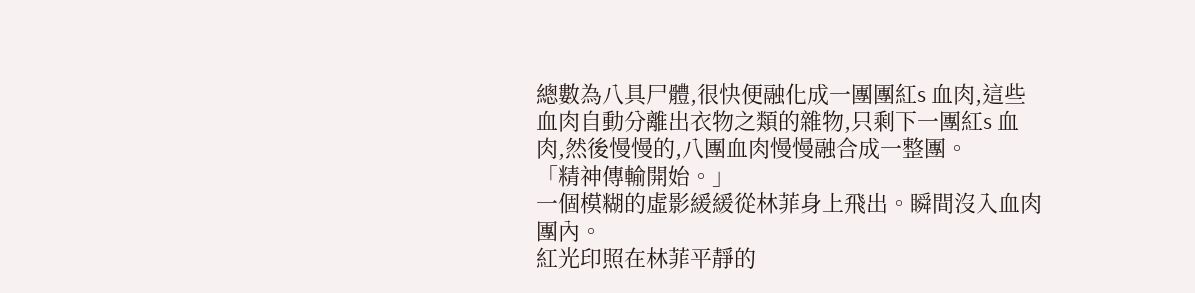總數為八具尸體,很快便融化成一團團紅s 血肉,這些血肉自動分離出衣物之類的雜物,只剩下一團紅s 血肉,然後慢慢的,八團血肉慢慢融合成一整團。
「精神傳輸開始。」
一個模糊的虛影緩緩從林菲身上飛出。瞬間沒入血肉團內。
紅光印照在林菲平靜的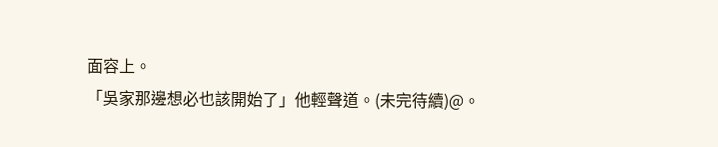面容上。
「吳家那邊想必也該開始了」他輕聲道。(未完待續)@。